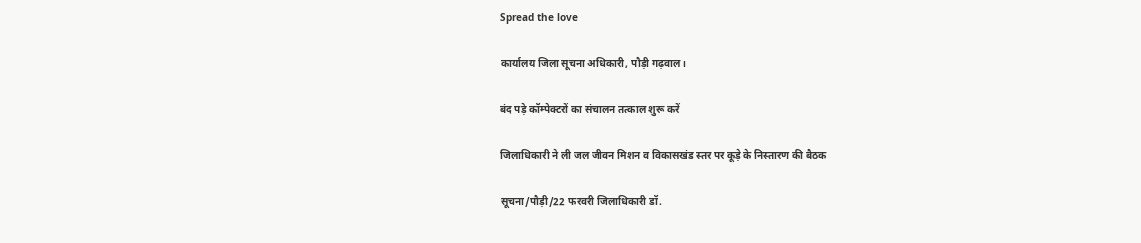Spread the love

कार्यालय जिला सूचना अधिकारी, पौड़ी गढ़वाल।

बंद पड़े कॉम्पेक्टरों का संचालन तत्काल शुरू करें

जिलाधिकारी ने ली जल जीवन मिशन व विकासखंड स्तर पर कूड़े के निस्तारण की बैठक

सूचना/पौड़ी/22 फरवरी जिलाधिकारी डॉ.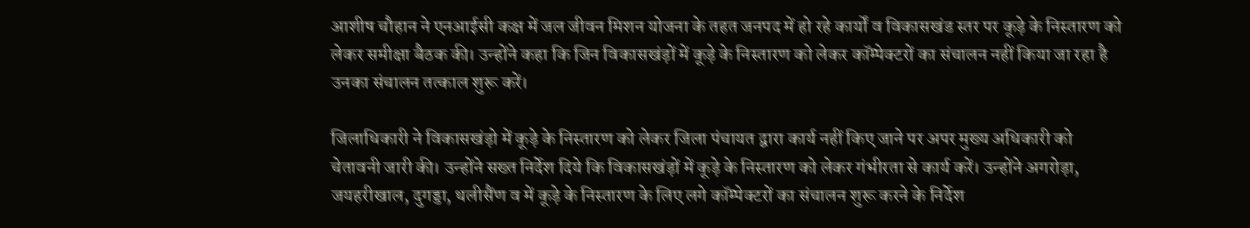आशीष चौहान ने एनआईसी कक्ष में जल जीवन मिशन योजना के तहत जनपद में हो रहे कार्यों व विकासखंड स्तर पर कूड़े के निस्तारण को लेकर समीक्षा बैठक की। उन्होंने कहा कि जिन विकासखंड़ों में कूड़े के निस्तारण को लेकर कॉम्पेक्टरों का संचालन नहीं किया जा रहा है उनका संचालन तत्काल शुरू करें।

जिलाधिकारी ने विकासखंड़ो में कूड़े के निस्तारण को लेकर जिला पंचायत द्वारा कार्य नहीं किए जाने पर अपर मुख्य अधिकारी को चेतावनी जारी की। उन्होंने सख्त निर्देश दिये कि विकासखंड़ों में कूड़े के निस्तारण को लेकर गंभीरता से कार्य करें। उन्होंने अगरोड़ा, जयहरीखाल, दुगड्डा, थलीसैंण व में कूड़े के निस्तारण के लिए लगे कॉम्पेक्टरों का संचालन शुरू करने के निर्देश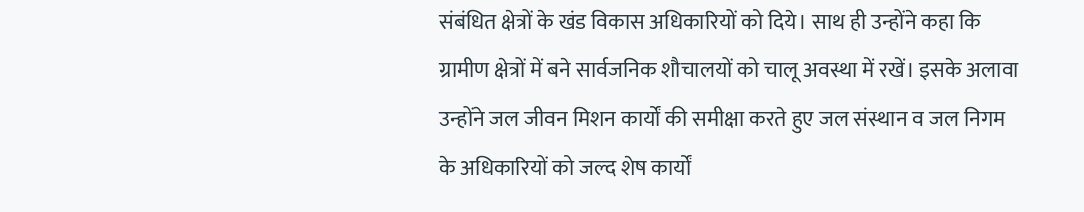संबंधित क्षेत्रों के खंड विकास अधिकारियों को दिये। साथ ही उन्होंने कहा कि ग्रामीण क्षेत्रों में बने सार्वजनिक शौचालयों को चालू अवस्था में रखें। इसके अलावा उन्होंने जल जीवन मिशन कार्यों की समीक्षा करते हुए जल संस्थान व जल निगम के अधिकारियों को जल्द शेष कार्यों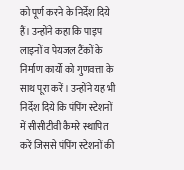को पूर्ण करने के निर्देश दिये हैं। उन्होंने कहा कि पाइप लाइनों व पेयजल टैंकों के निर्माण कार्यो को गुणवत्ता के साथ पूरा करें। उन्होंने यह भी निर्देश दिये कि पंपिंग स्टेशनों में सीसीटीवी कैमरे स्थापित करें जिससे पंपिंग स्टेशनों की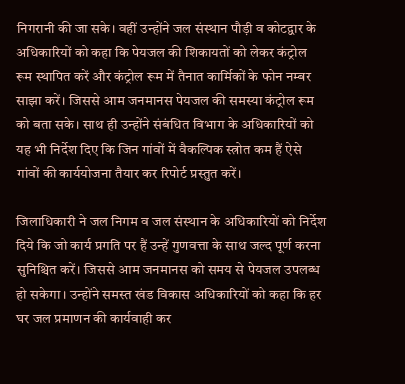निगरानी की जा सके। वहीं उन्होंने जल संस्थान पौड़ी व कोटद्वार के अधिकारियों को कहा कि पेयजल की शिकायतों को लेकर कंट्रोल रूम स्थापित करें और कंट्रोल रूम में तैनात कार्मिकों के फोन नम्बर साझा करें। जिससे आम जनमानस पेयजल की समस्या कंट्रोल रूम को बता सके। साथ ही उन्होंने संबंधित विभाग के अधिकारियों को यह भी निर्देश दिए कि जिन गांवों में वैकल्पिक स्त्रोत कम हैं ऐसे गांवों की कार्ययोजना तैयार कर रिपोर्ट प्रस्तुत करें।

जिलाधिकारी ने जल निगम व जल संस्थान के अधिकारियों को निर्देश दिये कि जो कार्य प्रगति पर हैं उन्हें गुणवत्ता के साथ जल्द पूर्ण करना सुनिश्चित करें। जिससे आम जनमानस को समय से पेयजल उपलब्ध हो सकेगा। उन्होंने समस्त खंड विकास अधिकारियों को कहा कि हर घर जल प्रमाणन की कार्यवाही कर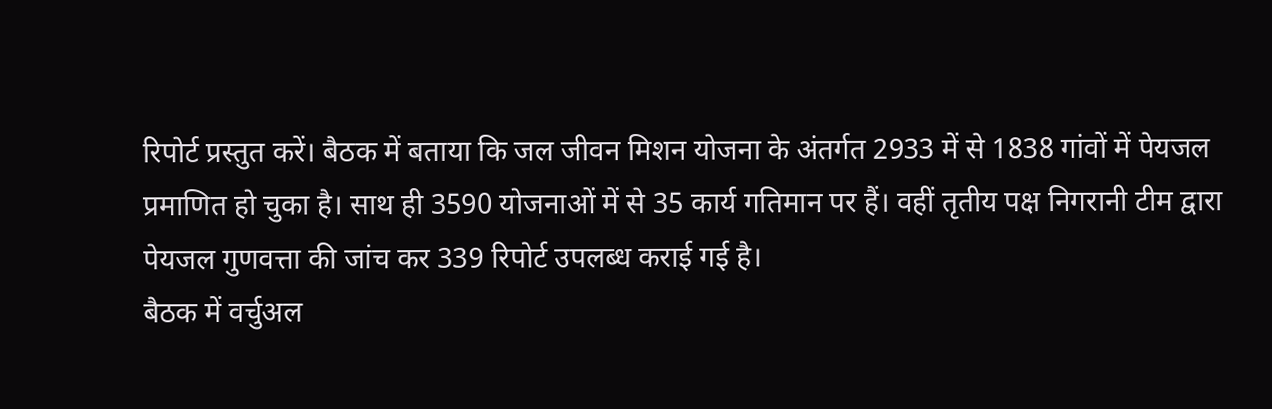रिपोर्ट प्रस्तुत करें। बैठक में बताया कि जल जीवन मिशन योजना के अंतर्गत 2933 में से 1838 गांवों में पेयजल प्रमाणित हो चुका है। साथ ही 3590 योजनाओं में से 35 कार्य गतिमान पर हैं। वहीं तृतीय पक्ष निगरानी टीम द्वारा पेयजल गुणवत्ता की जांच कर 339 रिपोर्ट उपलब्ध कराई गई है।
बैठक में वर्चुअल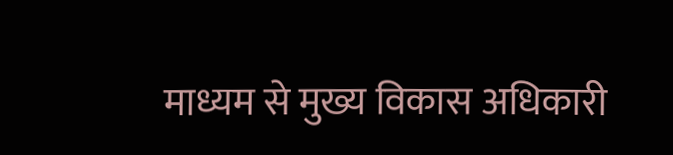माध्यम से मुख्य विकास अधिकारी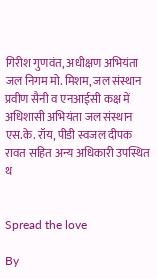गिरीश गुणवंत, अधीक्षण अभियंता जल निगम मो. मिशम, जल संस्थान प्रवीण सैनी व एनआईसी कक्ष में अधिशासी अभियंता जल संस्थान एस.के. रॉय, पीडी स्वजल दीपक रावत सहित अन्य अधिकारी उपस्थित थ


Spread the love

By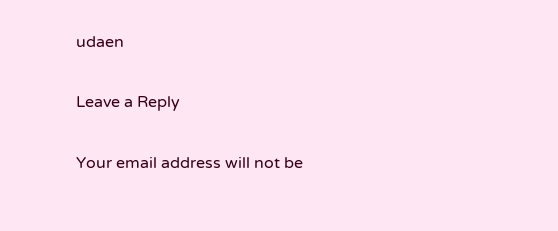udaen

Leave a Reply

Your email address will not be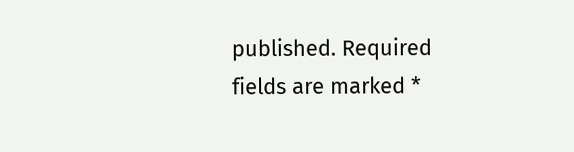published. Required fields are marked *